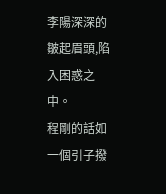李陽深深的皺起眉頭,陷入困惑之中。
程剛的話如一個引子撥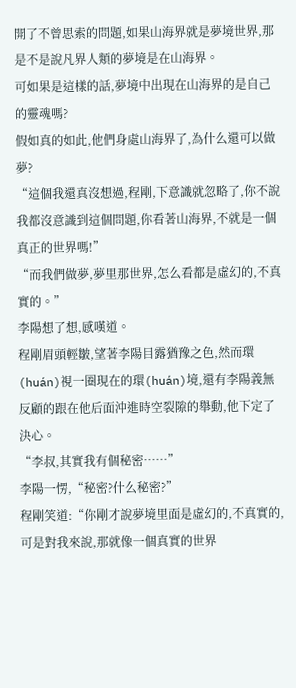開了不曾思索的問題,如果山海界就是夢境世界,那是不是說凡界人類的夢境是在山海界。
可如果是這樣的話,夢境中出現在山海界的是自己的靈魂嗎?
假如真的如此,他們身處山海界了,為什么還可以做夢?
“這個我還真沒想過,程剛,下意識就忽略了,你不說我都沒意識到這個問題,你看著山海界,不就是一個真正的世界嗎!”
“而我們做夢,夢里那世界,怎么看都是虛幻的,不真實的。”
李陽想了想,感嘆道。
程剛眉頭輕皺,望著李陽目露猶豫之色,然而環(huán)視一圈現在的環(huán)境,還有李陽義無反顧的跟在他后面沖進時空裂隙的舉動,他下定了決心。
“李叔,其實我有個秘密……”
李陽一愣,“秘密?什么秘密?”
程剛笑道:“你剛才說夢境里面是虛幻的,不真實的,可是對我來說,那就像一個真實的世界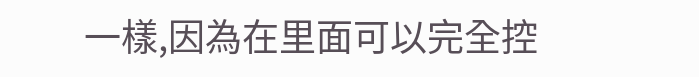一樣,因為在里面可以完全控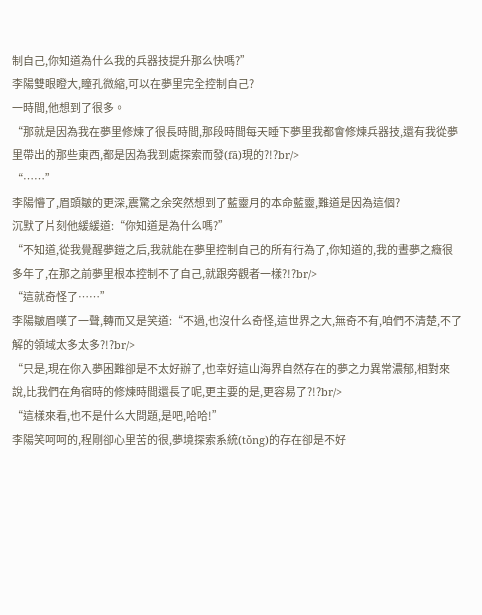制自己,你知道為什么我的兵器技提升那么快嗎?”
李陽雙眼瞪大,瞳孔微縮,可以在夢里完全控制自己?
一時間,他想到了很多。
“那就是因為我在夢里修煉了很長時間,那段時間每天睡下夢里我都會修煉兵器技,還有我從夢里帶出的那些東西,都是因為我到處探索而發(fā)現的?!?br/>
“……”
李陽懵了,眉頭皺的更深,震驚之余突然想到了藍靈月的本命藍靈,難道是因為這個?
沉默了片刻他緩緩道:“你知道是為什么嗎?”
“不知道,從我覺醒夢鎧之后,我就能在夢里控制自己的所有行為了,你知道的,我的晝夢之癥很多年了,在那之前夢里根本控制不了自己,就跟旁觀者一樣?!?br/>
“這就奇怪了……”
李陽皺眉嘆了一聲,轉而又是笑道:“不過,也沒什么奇怪,這世界之大,無奇不有,咱們不清楚,不了解的領域太多太多?!?br/>
“只是,現在你入夢困難卻是不太好辦了,也幸好這山海界自然存在的夢之力異常濃郁,相對來說,比我們在角宿時的修煉時間還長了呢,更主要的是,更容易了?!?br/>
“這樣來看,也不是什么大問題,是吧,哈哈!”
李陽笑呵呵的,程剛卻心里苦的很,夢境探索系統(tǒng)的存在卻是不好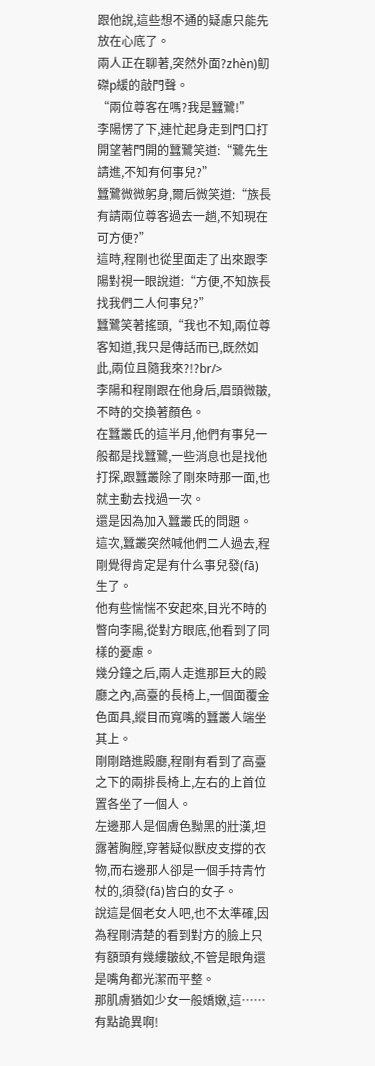跟他說,這些想不通的疑慮只能先放在心底了。
兩人正在聊著,突然外面?zhèn)鱽磔p緩的敲門聲。
“兩位尊客在嗎?我是蠶鷺!”
李陽愣了下,連忙起身走到門口打開望著門開的蠶鷺笑道:“鷺先生請進,不知有何事兒?”
蠶鷺微微躬身,爾后微笑道:“族長有請兩位尊客過去一趟,不知現在可方便?”
這時,程剛也從里面走了出來跟李陽對視一眼說道:“方便,不知族長找我們二人何事兒?”
蠶鷺笑著搖頭,“我也不知,兩位尊客知道,我只是傳話而已,既然如此,兩位且隨我來?!?br/>
李陽和程剛跟在他身后,眉頭微皺,不時的交換著顏色。
在蠶叢氏的這半月,他們有事兒一般都是找蠶鷺,一些消息也是找他打探,跟蠶叢除了剛來時那一面,也就主動去找過一次。
還是因為加入蠶叢氏的問題。
這次,蠶叢突然喊他們二人過去,程剛覺得肯定是有什么事兒發(fā)生了。
他有些惴惴不安起來,目光不時的瞥向李陽,從對方眼底,他看到了同樣的憂慮。
幾分鐘之后,兩人走進那巨大的殿廳之內,高臺的長椅上,一個面覆金色面具,縱目而寬嘴的蠶叢人端坐其上。
剛剛踏進殿廳,程剛有看到了高臺之下的兩排長椅上,左右的上首位置各坐了一個人。
左邊那人是個膚色黝黑的壯漢,坦露著胸膛,穿著疑似獸皮支撐的衣物,而右邊那人卻是一個手持青竹杖的,須發(fā)皆白的女子。
說這是個老女人吧,也不太準確,因為程剛清楚的看到對方的臉上只有額頭有幾縷皺紋,不管是眼角還是嘴角都光潔而平整。
那肌膚猶如少女一般嬌嫩,這……有點詭異啊!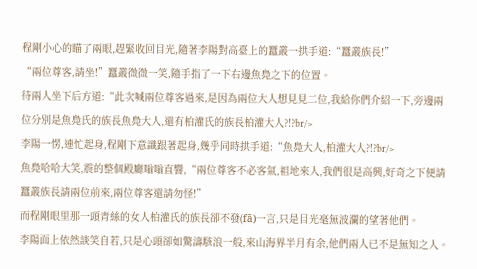程剛小心的瞄了兩眼,趕緊收回目光,隨著李陽對高臺上的蠶叢一拱手道:“蠶叢族長!”
“兩位尊客,請坐!”蠶叢微微一笑,隨手指了一下右邊魚鳧之下的位置。
待兩人坐下后方道:“此次喊兩位尊客過來,是因為兩位大人想見見二位,我給你們介紹一下,旁邊兩位分別是魚鳧氏的族長魚鳧大人,還有柏灌氏的族長柏灌大人?!?br/>
李陽一愣,連忙起身,程剛下意識跟著起身,幾乎同時拱手道:“魚鳧大人,柏灌大人?!?br/>
魚鳧哈哈大笑,震的整個殿廳嗡嗡直響,“兩位尊客不必客氣,祖地來人,我們很是高興,好奇之下便請蠶叢族長請兩位前來,兩位尊客還請勿怪!”
而程剛眼里那一頭青絲的女人柏灌氏的族長卻不發(fā)一言,只是目光毫無波瀾的望著他們。
李陽面上依然談笑自若,只是心頭卻如驚濤駭浪一般,來山海界半月有余,他們兩人已不是無知之人。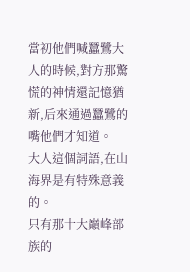當初他們喊蠶鷺大人的時候,對方那驚慌的神情還記憶猶新,后來通過蠶鷺的嘴他們才知道。
大人這個詞語,在山海界是有特殊意義的。
只有那十大巔峰部族的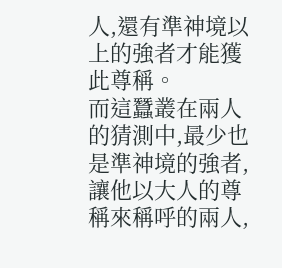人,還有準神境以上的強者才能獲此尊稱。
而這蠶叢在兩人的猜測中,最少也是準神境的強者,讓他以大人的尊稱來稱呼的兩人,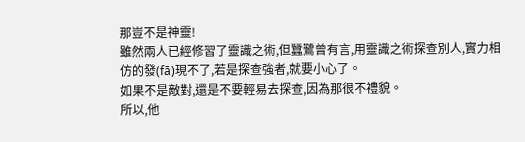那豈不是神靈!
雖然兩人已經修習了靈識之術,但蠶鷺曾有言,用靈識之術探查別人,實力相仿的發(fā)現不了,若是探查強者,就要小心了。
如果不是敵對,還是不要輕易去探查,因為那很不禮貌。
所以,他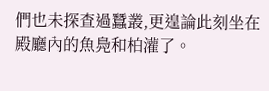們也未探查過蠶叢,更遑論此刻坐在殿廳內的魚鳧和柏灌了。